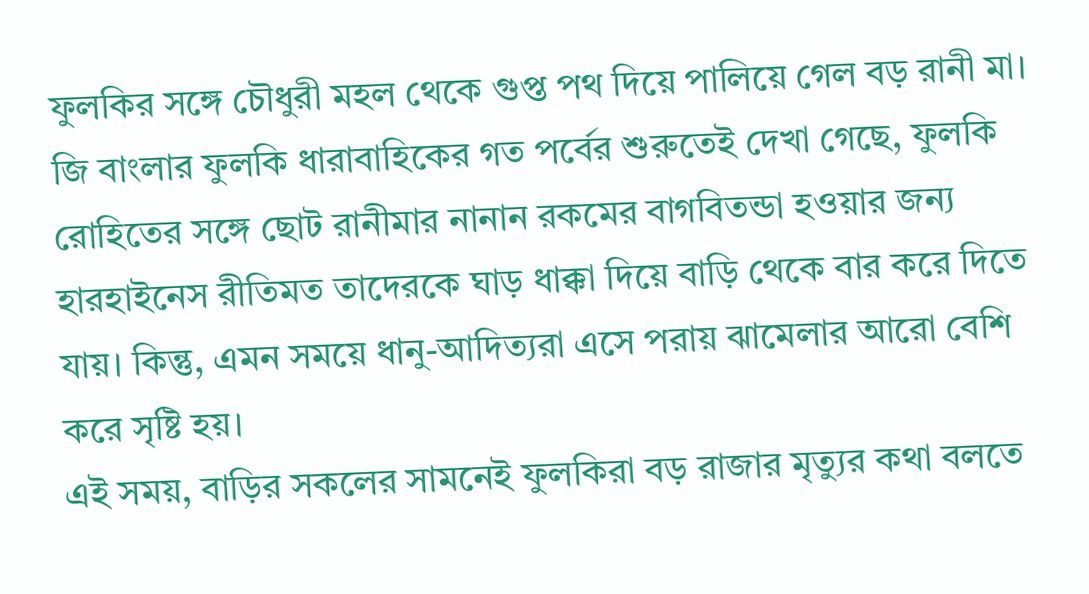ফুলকির সঙ্গে চৌধুরী মহল থেকে গুপ্ত পথ দিয়ে পালিয়ে গেল বড় রানী মা। জি বাংলার ফুলকি ধারাবাহিকের গত পর্বের শুরুতেই দেখা গেছে, ফুলকি রোহিতের সঙ্গে ছোট রানীমার নানান রকমের বাগবিতন্ডা হওয়ার জন্য হারহাইনেস রীতিমত তাদেরকে ঘাড় ধাক্কা দিয়ে বাড়ি থেকে বার করে দিতে যায়। কিন্তু, এমন সময়ে ধানু-আদিত্যরা এসে পরায় ঝামেলার আরো বেশি করে সৃষ্টি হয়।
এই সময়, বাড়ির সকলের সামনেই ফুলকিরা বড় রাজার মৃত্যুর কথা বলতে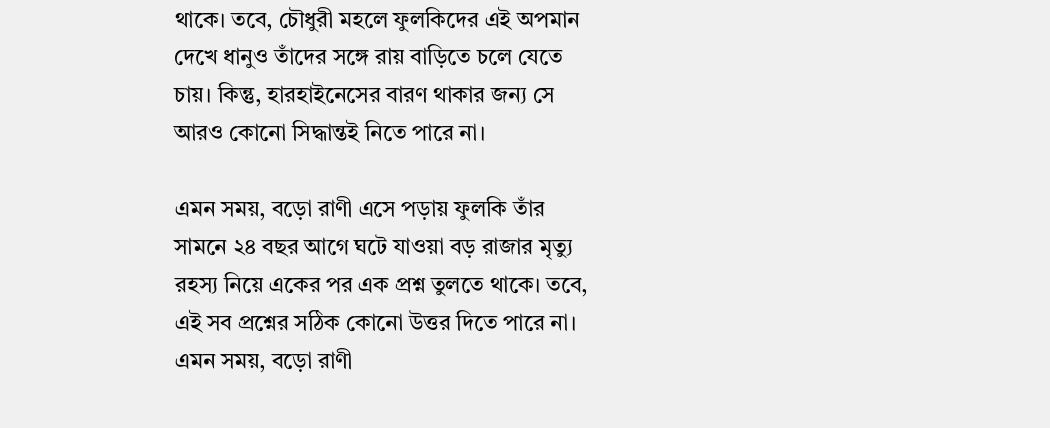থাকে। তবে, চৌধুরী মহলে ফুলকিদের এই অপমান দেখে ধানুও তাঁদের সঙ্গে রায় বাড়িতে চলে যেতে চায়। কিন্তু, হারহাইনেসের বারণ থাকার জন্য সে আরও কোনো সিদ্ধান্তই নিতে পারে না।

এমন সময়, বড়ো রাণী এসে পড়ায় ফুলকি তাঁর সামনে ২৪ বছর আগে ঘটে যাওয়া বড় রাজার মৃত্যু রহস্য নিয়ে একের পর এক প্রশ্ন তুলতে থাকে। তবে, এই সব প্রশ্নের সঠিক কোনো উত্তর দিতে পারে না। এমন সময়, বড়ো রাণী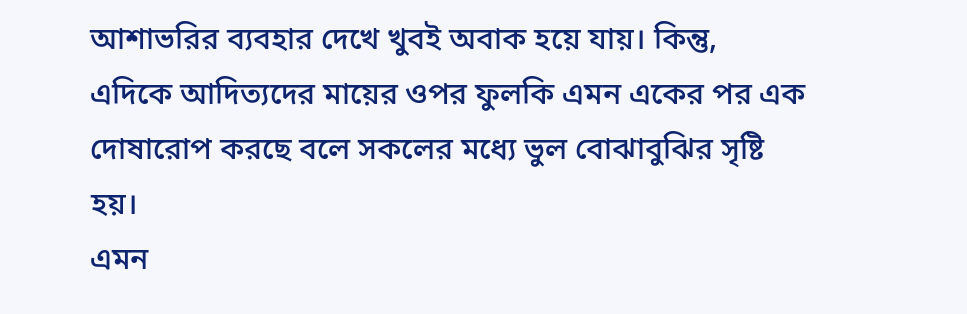আশাভরির ব্যবহার দেখে খুবই অবাক হয়ে যায়। কিন্তু, এদিকে আদিত্যদের মায়ের ওপর ফুলকি এমন একের পর এক দোষারোপ করছে বলে সকলের মধ্যে ভুল বোঝাবুঝির সৃষ্টি হয়।
এমন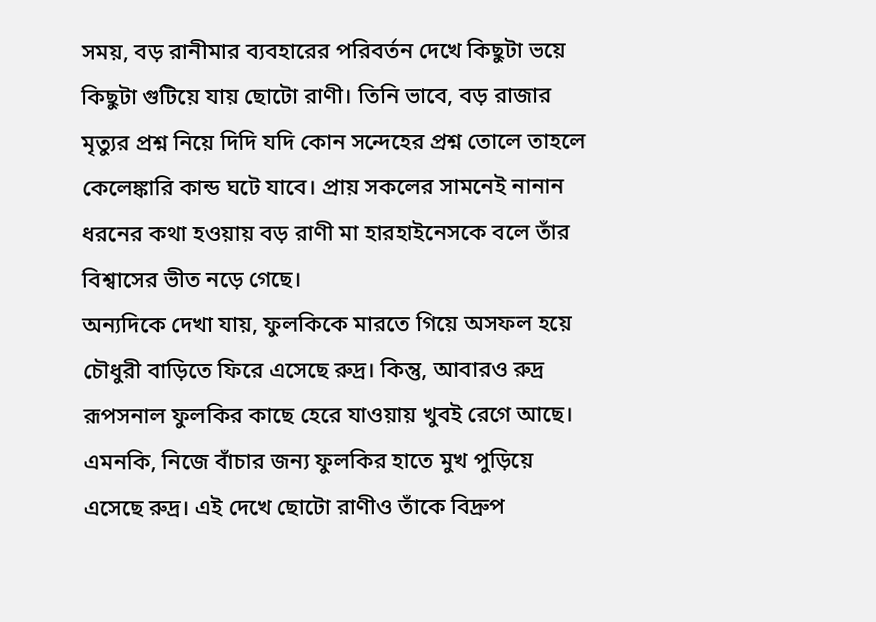সময়, বড় রানীমার ব্যবহারের পরিবর্তন দেখে কিছুটা ভয়ে কিছুটা গুটিয়ে যায় ছোটো রাণী। তিনি ভাবে, বড় রাজার মৃত্যুর প্রশ্ন নিয়ে দিদি যদি কোন সন্দেহের প্রশ্ন তোলে তাহলে কেলেঙ্কারি কান্ড ঘটে যাবে। প্রায় সকলের সামনেই নানান ধরনের কথা হওয়ায় বড় রাণী মা হারহাইনেসকে বলে তাঁর বিশ্বাসের ভীত নড়ে গেছে।
অন্যদিকে দেখা যায়, ফুলকিকে মারতে গিয়ে অসফল হয়ে চৌধুরী বাড়িতে ফিরে এসেছে রুদ্র। কিন্তু, আবারও রুদ্র রূপসনাল ফুলকির কাছে হেরে যাওয়ায় খুবই রেগে আছে। এমনকি, নিজে বাঁচার জন্য ফুলকির হাতে মুখ পুড়িয়ে এসেছে রুদ্র। এই দেখে ছোটো রাণীও তাঁকে বিদ্রুপ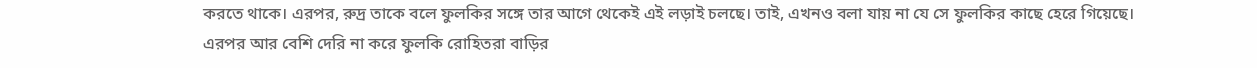করতে থাকে। এরপর, রুদ্র তাকে বলে ফুলকির সঙ্গে তার আগে থেকেই এই লড়াই চলছে। তাই, এখনও বলা যায় না যে সে ফুলকির কাছে হেরে গিয়েছে।
এরপর আর বেশি দেরি না করে ফুলকি রোহিতরা বাড়ির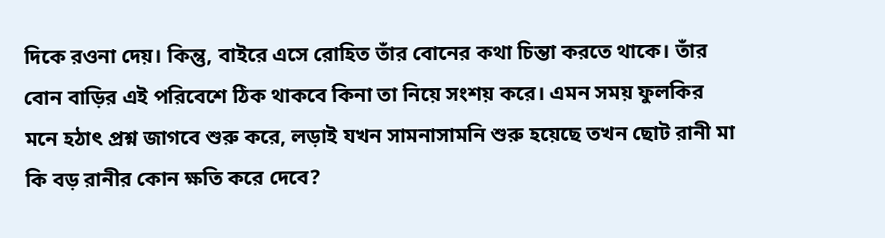দিকে রওনা দেয়। কিন্তু, বাইরে এসে রোহিত তাঁর বোনের কথা চিন্তা করতে থাকে। তাঁর বোন বাড়ির এই পরিবেশে ঠিক থাকবে কিনা তা নিয়ে সংশয় করে। এমন সময় ফুলকির মনে হঠাৎ প্রশ্ন জাগবে শুরু করে, লড়াই যখন সামনাসামনি শুরু হয়েছে তখন ছোট রানী মা কি বড় রানীর কোন ক্ষতি করে দেবে?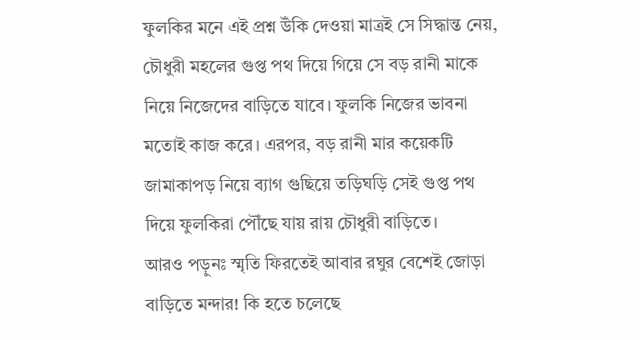ফুলকির মনে এই প্রশ্ন উঁকি দেওয়া মাত্রই সে সিদ্ধান্ত নেয়, চৌধুরী মহলের গুপ্ত পথ দিয়ে গিয়ে সে বড় রানী মাকে নিয়ে নিজেদের বাড়িতে যাবে। ফুলকি নিজের ভাবনা মতোই কাজ করে। এরপর, বড় রানী মার কয়েকটি জামাকাপড় নিয়ে ব্যাগ গুছিয়ে তড়িঘড়ি সেই গুপ্ত পথ দিয়ে ফুলকিরা পৌঁছে যায় রায় চৌধুরী বাড়িতে।
আরও পড়ুনঃ স্মৃতি ফিরতেই আবার রঘুর বেশেই জোড়া বাড়িতে মন্দার! কি হতে চলেছে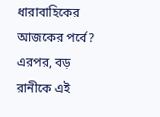ধারাবাহিকের আজকের পর্বে?
এরপর, বড় রানীকে এই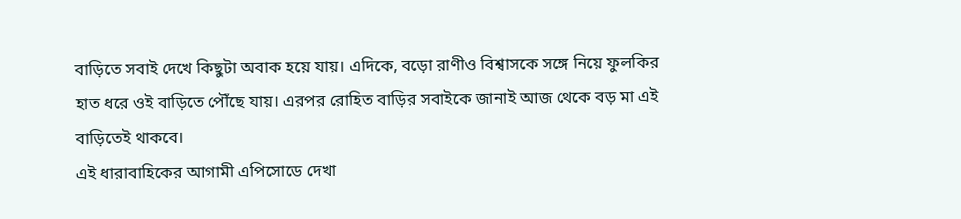বাড়িতে সবাই দেখে কিছুটা অবাক হয়ে যায়। এদিকে, বড়ো রাণীও বিশ্বাসকে সঙ্গে নিয়ে ফুলকির হাত ধরে ওই বাড়িতে পৌঁছে যায়। এরপর রোহিত বাড়ির সবাইকে জানাই আজ থেকে বড় মা এই বাড়িতেই থাকবে।
এই ধারাবাহিকের আগামী এপিসোডে দেখা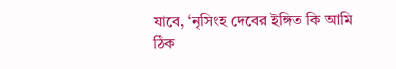যাবে, ‘নৃসিংহ দেবের ইঙ্গিত কি আমি ঠিক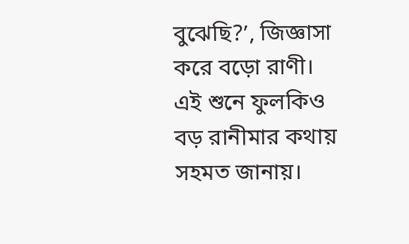বুঝেছি?’, জিজ্ঞাসা করে বড়ো রাণী। এই শুনে ফুলকিও বড় রানীমার কথায় সহমত জানায়।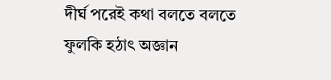দীর্ঘ পরেই কথা বলতে বলতে ফুলকি হঠাৎ অজ্ঞান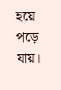হয়ে পড়ে যায়।